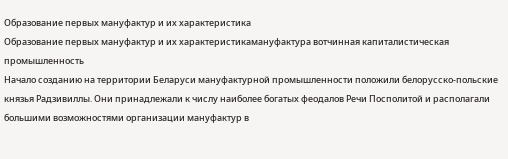Образование первых мануфактур и их характеристика
Образование первых мануфактур и их характеристикамануфактура вотчинная капиталистическая промышленность
Начало созданию на территории Беларуси мануфактурной промышленности положили белорусско-польские князья Радзивиллы. Они принадлежали к числу наиболее богатых феодалов Речи Посполитой и располагали большими возможностями организации мануфактур в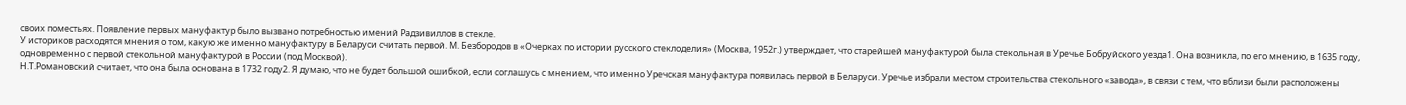своих поместьях. Появление первых мануфактур было вызвано потребностью имений Радзивиллов в стекле.
У историков расходятся мнения о том, какую же именно мануфактуру в Беларуси считать первой. М. Безбородов в «Очерках по истории русского стеклоделия» (Москва, 1952г.) утверждает, что старейшей мануфактурой была стекольная в Уречье Бобруйского уезда1. Она возникла, по его мнению, в 1635 году, одновременно с первой стекольной мануфактурой в России (под Москвой).
Н.Т.Романовский считает, что она была основана в 1732 году2. Я думаю, что не будет большой ошибкой, если соглашусь с мнением, что именно Уречская мануфактура появилась первой в Беларуси. Уречье избрали местом строительства стекольного «завода», в связи с тем, что вблизи были расположены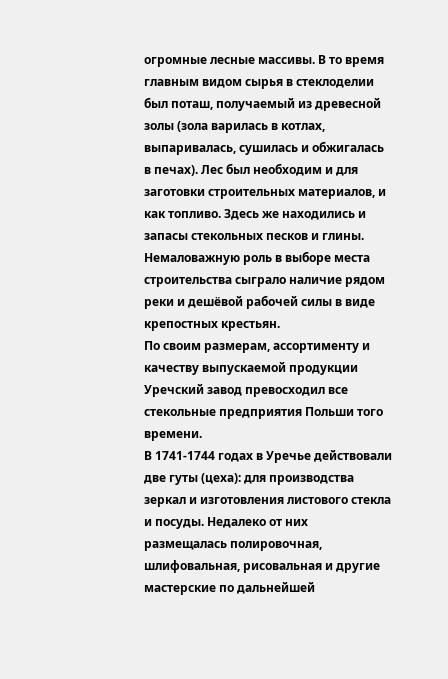огромные лесные массивы. В то время главным видом сырья в стеклоделии был поташ, получаемый из древесной золы (зола варилась в котлах, выпаривалась, сушилась и обжигалась в печах). Лес был необходим и для заготовки строительных материалов, и как топливо. Здесь же находились и запасы стекольных песков и глины. Немаловажную роль в выборе места строительства сыграло наличие рядом реки и дешёвой рабочей силы в виде крепостных крестьян.
По своим размерам, ассортименту и качеству выпускаемой продукции Уречский завод превосходил все стекольные предприятия Польши того времени.
В 1741-1744 годах в Уречье действовали две гуты (цеха): для производства зеркал и изготовления листового стекла и посуды. Недалеко от них размещалась полировочная, шлифовальная, рисовальная и другие мастерские по дальнейшей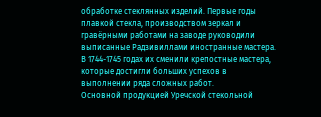обработке стеклянных изделий. Первые годы плавкой стекла, производством зеркал и гравёрными работами на заводе руководили выписанные Радзивиллами иностранные мастера. В 1744-1745 годах их сменили крепостные мастера, которые достигли больших успехов в выполнении ряда сложных работ.
Основной продукцией Уречской стекольной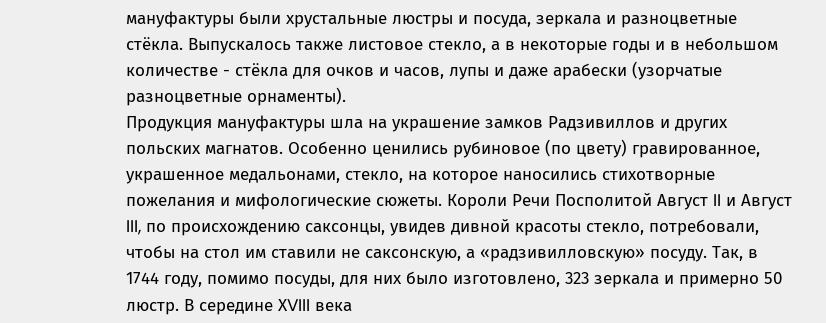мануфактуры были хрустальные люстры и посуда, зеркала и разноцветные стёкла. Выпускалось также листовое стекло, а в некоторые годы и в небольшом количестве - стёкла для очков и часов, лупы и даже арабески (узорчатые разноцветные орнаменты).
Продукция мануфактуры шла на украшение замков Радзивиллов и других польских магнатов. Особенно ценились рубиновое (по цвету) гравированное, украшенное медальонами, стекло, на которое наносились стихотворные пожелания и мифологические сюжеты. Короли Речи Посполитой Август II и Август III, по происхождению саксонцы, увидев дивной красоты стекло, потребовали, чтобы на стол им ставили не саксонскую, а «радзивилловскую» посуду. Так, в 1744 году, помимо посуды, для них было изготовлено, 323 зеркала и примерно 50 люстр. В середине ХVIII века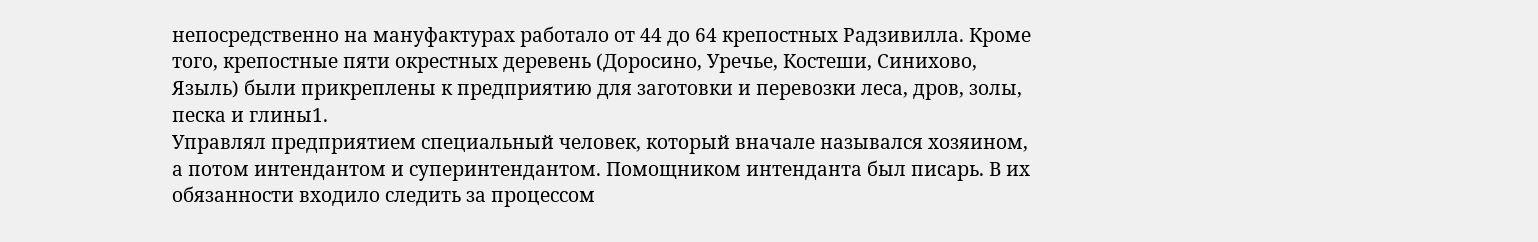непосредственно на мануфактурах работало от 44 до 64 крепостных Радзивилла. Кроме того, крепостные пяти окрестных деревень (Доросино, Уречье, Костеши, Синихово, Языль) были прикреплены к предприятию для заготовки и перевозки леса, дров, золы, песка и глины1.
Управлял предприятием специальный человек, который вначале назывался хозяином, а потом интендантом и суперинтендантом. Помощником интенданта был писарь. В их обязанности входило следить за процессом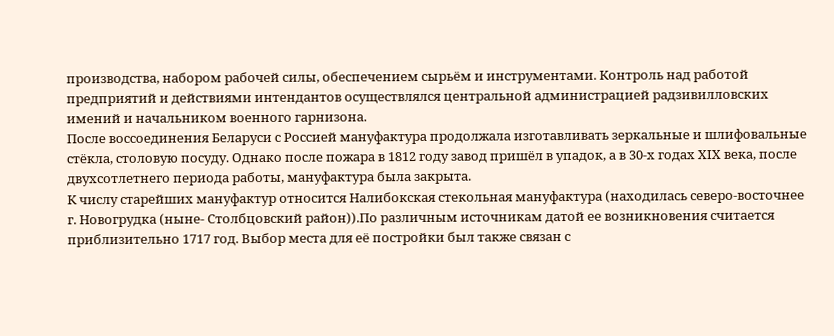производства, набором рабочей силы, обеспечением сырьём и инструментами. Контроль над работой предприятий и действиями интендантов осуществлялся центральной администрацией радзивилловских имений и начальником военного гарнизона.
После воссоединения Беларуси с Россией мануфактура продолжала изготавливать зеркальные и шлифовальные стёкла, столовую посуду. Однако после пожара в 1812 году завод пришёл в упадок, а в 30-х годах ХIX века, после двухсотлетнего периода работы, мануфактура была закрыта.
К числу старейших мануфактур относится Налибокская стекольная мануфактура (находилась северо-восточнее г. Новогрудка (ныне- Столбцовский район)).По различным источникам датой ее возникновения считается приблизительно 1717 год. Выбор места для её постройки был также связан с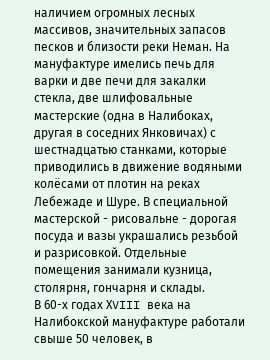наличием огромных лесных массивов, значительных запасов песков и близости реки Неман. На мануфактуре имелись печь для варки и две печи для закалки стекла, две шлифовальные мастерские (одна в Налибоках, другая в соседних Янковичах) с шестнадцатью станками, которые приводились в движение водяными колёсами от плотин на реках Лебежаде и Шуре. В специальной мастерской - рисовальне - дорогая посуда и вазы украшались резьбой и разрисовкой. Отдельные помещения занимали кузница, столярня, гончарня и склады.
В 60-х годах ХVIII века на Налибокской мануфактуре работали свыше 50 человек, в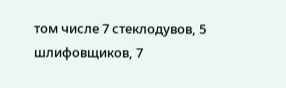том числе 7 стеклодувов, 5 шлифовщиков, 7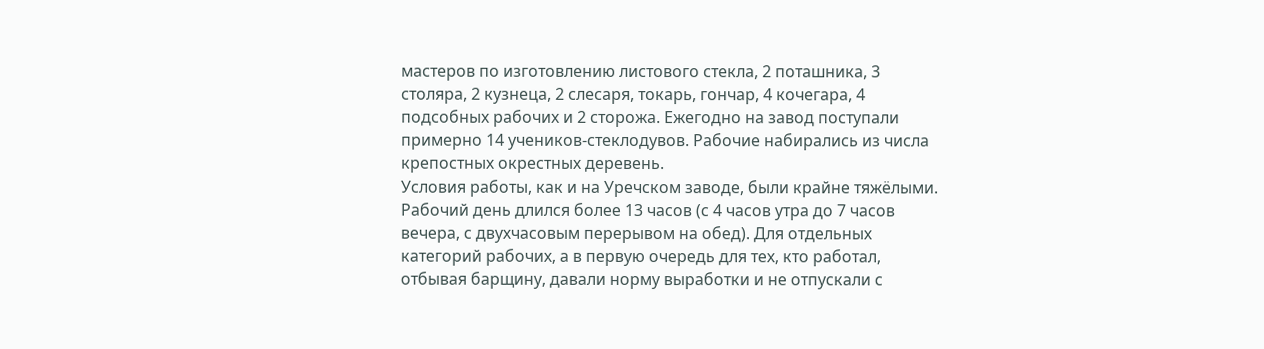мастеров по изготовлению листового стекла, 2 поташника, 3 столяра, 2 кузнеца, 2 слесаря, токарь, гончар, 4 кочегара, 4 подсобных рабочих и 2 сторожа. Ежегодно на завод поступали примерно 14 учеников-стеклодувов. Рабочие набирались из числа крепостных окрестных деревень.
Условия работы, как и на Уречском заводе, были крайне тяжёлыми. Рабочий день длился более 13 часов (с 4 часов утра до 7 часов вечера, с двухчасовым перерывом на обед). Для отдельных категорий рабочих, а в первую очередь для тех, кто работал, отбывая барщину, давали норму выработки и не отпускали с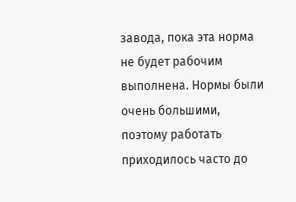завода, пока эта норма не будет рабочим выполнена. Нормы были очень большими, поэтому работать приходилось часто до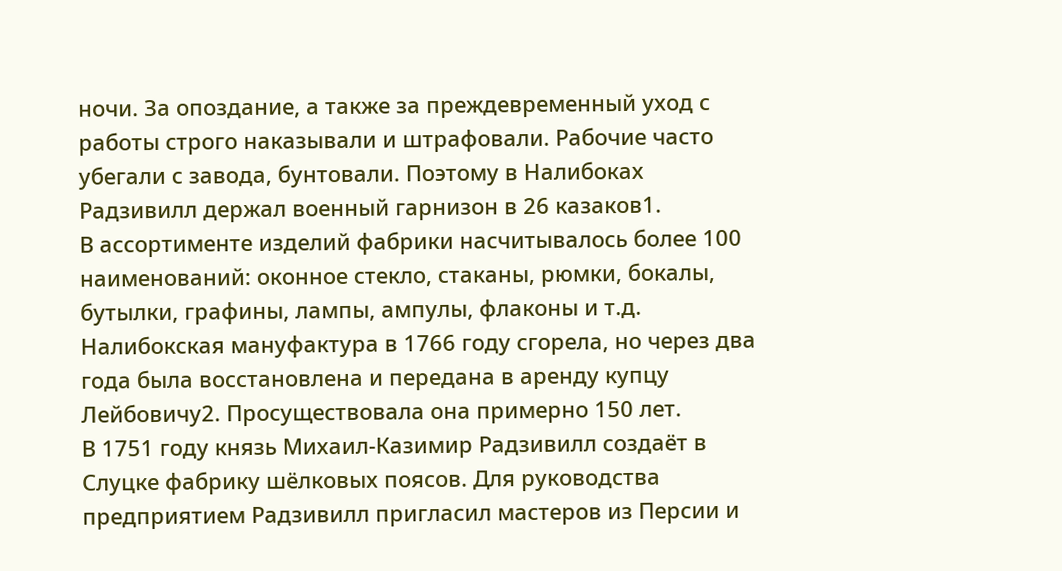ночи. За опоздание, а также за преждевременный уход с работы строго наказывали и штрафовали. Рабочие часто убегали с завода, бунтовали. Поэтому в Налибоках Радзивилл держал военный гарнизон в 26 казаков1.
В ассортименте изделий фабрики насчитывалось более 100 наименований: оконное стекло, стаканы, рюмки, бокалы, бутылки, графины, лампы, ампулы, флаконы и т.д.
Налибокская мануфактура в 1766 году сгорела, но через два года была восстановлена и передана в аренду купцу Лейбовичу2. Просуществовала она примерно 150 лет.
В 1751 году князь Михаил-Казимир Радзивилл создаёт в Слуцке фабрику шёлковых поясов. Для руководства предприятием Радзивилл пригласил мастеров из Персии и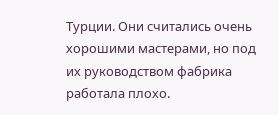Турции. Они считались очень хорошими мастерами, но под их руководством фабрика работала плохо.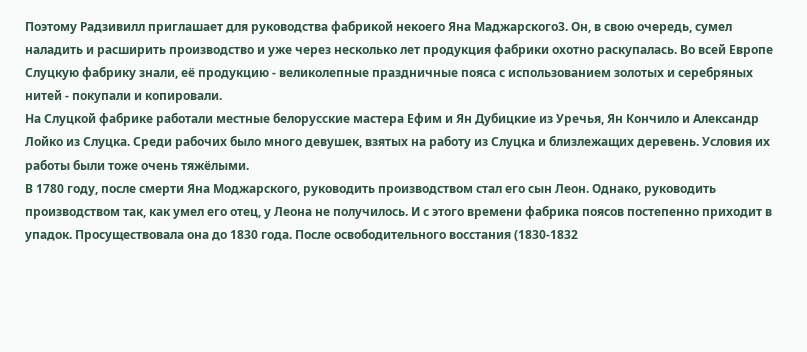Поэтому Радзивилл приглашает для руководства фабрикой некоего Яна Маджарского3. Он, в свою очередь, сумел наладить и расширить производство и уже через несколько лет продукция фабрики охотно раскупалась. Во всей Европе Слуцкую фабрику знали, её продукцию - великолепные праздничные пояса с использованием золотых и серебряных нитей - покупали и копировали.
На Слуцкой фабрике работали местные белорусские мастера Ефим и Ян Дубицкие из Уречья, Ян Кончило и Александр Лойко из Слуцка. Среди рабочих было много девушек, взятых на работу из Слуцка и близлежащих деревень. Условия их работы были тоже очень тяжёлыми.
В 1780 году, после смерти Яна Моджарского, руководить производством стал его сын Леон. Однако, руководить производством так, как умел его отец, у Леона не получилось. И с этого времени фабрика поясов постепенно приходит в упадок. Просуществовала она до 1830 года. После освободительного восстания (1830-1832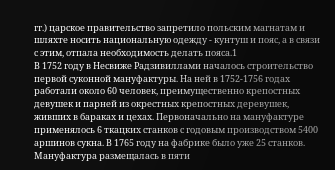гг.) царское правительство запретило польским магнатам и шляхте носить национальную одежду - кунтуш и пояс, а в связи с этим, отпала необходимость делать пояса.1
В 1752 году в Несвиже Радзивиллами началось строительство первой суконной мануфактуры. На ней в 1752-1756 годах работали около 60 человек, преимущественно крепостных девушек и парней из окрестных крепостных деревушек, живших в бараках и цехах. Первоначально на мануфактуре применялось 6 ткацких станков с годовым производством 5400 аршинов сукна. В 1765 году на фабрике было уже 25 станков. Мануфактура размещалась в пяти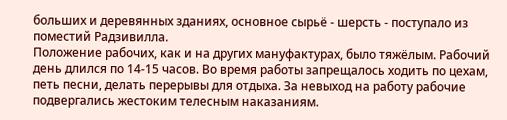больших и деревянных зданиях, основное сырьё - шерсть - поступало из поместий Радзивилла.
Положение рабочих, как и на других мануфактурах, было тяжёлым. Рабочий день длился по 14-15 часов. Во время работы запрещалось ходить по цехам, петь песни, делать перерывы для отдыха. За невыход на работу рабочие подвергались жестоким телесным наказаниям.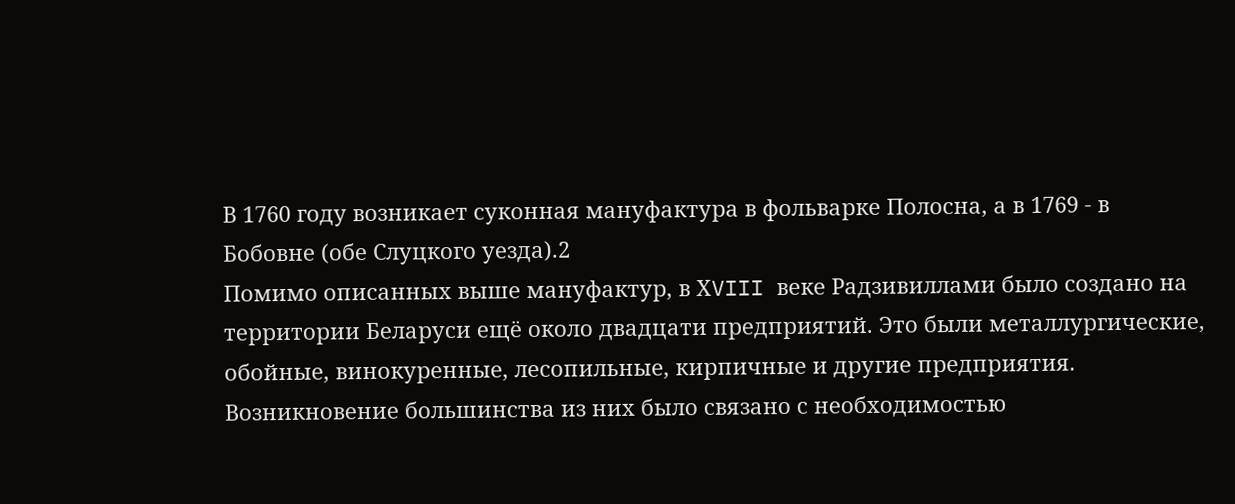В 1760 году возникает суконная мануфактура в фольварке Полосна, а в 1769 - в Бобовне (обе Слуцкого уезда).2
Помимо описанных выше мануфактур, в ХVIII веке Радзивиллами было создано на территории Беларуси ещё около двадцати предприятий. Это были металлургические, обойные, винокуренные, лесопильные, кирпичные и другие предприятия. Возникновение большинства из них было связано с необходимостью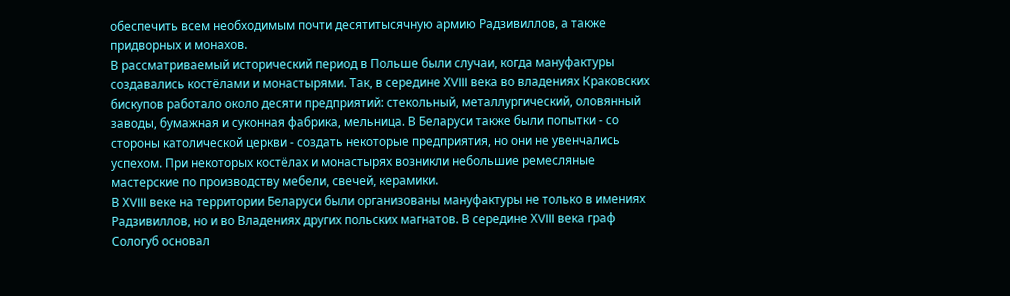обеспечить всем необходимым почти десятитысячную армию Радзивиллов, а также придворных и монахов.
В рассматриваемый исторический период в Польше были случаи, когда мануфактуры создавались костёлами и монастырями. Так, в середине ХVIII века во владениях Краковских бискупов работало около десяти предприятий: стекольный, металлургический, оловянный заводы, бумажная и суконная фабрика, мельница. В Беларуси также были попытки - со стороны католической церкви - создать некоторые предприятия, но они не увенчались успехом. При некоторых костёлах и монастырях возникли небольшие ремесляные мастерские по производству мебели, свечей, керамики.
В ХVIII веке на территории Беларуси были организованы мануфактуры не только в имениях Радзивиллов, но и во Владениях других польских магнатов. В середине ХVIII века граф Сологуб основал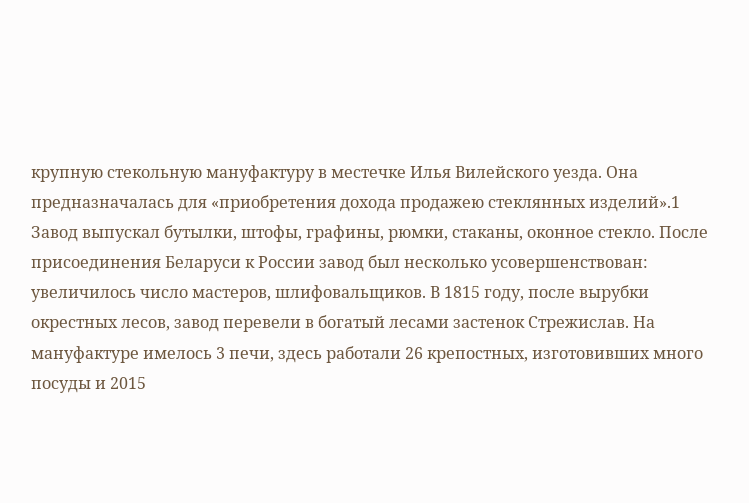крупную стекольную мануфактуру в местечке Илья Вилейского уезда. Она предназначалась для «приобретения дохода продажею стеклянных изделий».1 Завод выпускал бутылки, штофы, графины, рюмки, стаканы, оконное стекло. После присоединения Беларуси к России завод был несколько усовершенствован: увеличилось число мастеров, шлифовальщиков. В 1815 году, после вырубки окрестных лесов, завод перевели в богатый лесами застенок Стрежислав. На мануфактуре имелось 3 печи, здесь работали 26 крепостных, изготовивших много посуды и 2015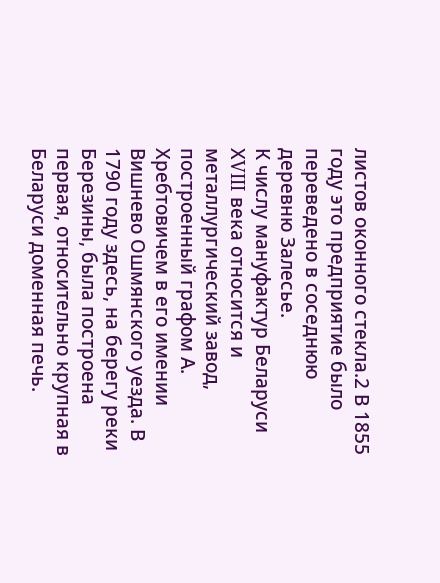листов оконного стекла.2 В 1855 году это предприятие было переведено в соседнюю деревню Залесье.
К числу мануфактур Беларуси ХVIII века относится и металлургический завод, построенный графом А. Хребтовичем в его имении Вишнево Ошмянского уезда. В 1790 году здесь, на берегу реки Березины, была построена первая, относительно крупная в Беларуси доменная печь.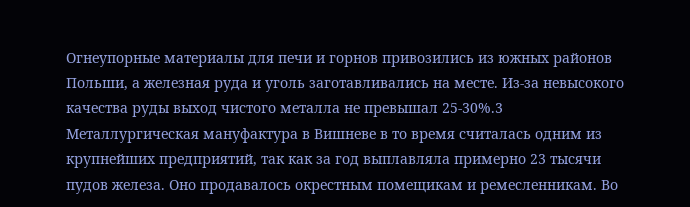Огнеупорные материалы для печи и горнов привозились из южных районов Польши, а железная руда и уголь заготавливались на месте. Из-за невысокого качества руды выход чистого металла не превышал 25-30%.3
Металлургическая мануфактура в Вишневе в то время считалась одним из крупнейших предприятий, так как за год выплавляла примерно 23 тысячи пудов железа. Оно продавалось окрестным помещикам и ремесленникам. Во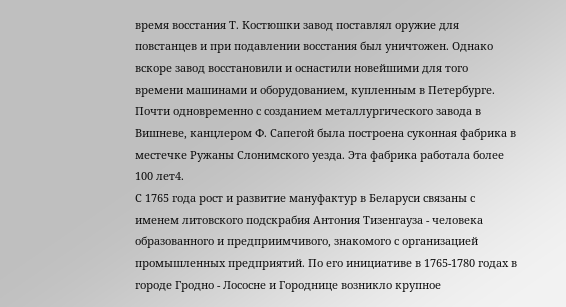время восстания Т. Костюшки завод поставлял оружие для повстанцев и при подавлении восстания был уничтожен. Однако вскоре завод восстановили и оснастили новейшими для того времени машинами и оборудованием, купленным в Петербурге.
Почти одновременно с созданием металлургического завода в Вишневе, канцлером Ф. Сапегой была построена суконная фабрика в местечке Ружаны Слонимского уезда. Эта фабрика работала более 100 лет4.
С 1765 года рост и развитие мануфактур в Беларуси связаны с именем литовского подскрабия Антония Тизенгауза - человека образованного и предприимчивого, знакомого с организацией промышленных предприятий. По его инициативе в 1765-1780 годах в городе Гродно - Лососне и Городнице возникло крупное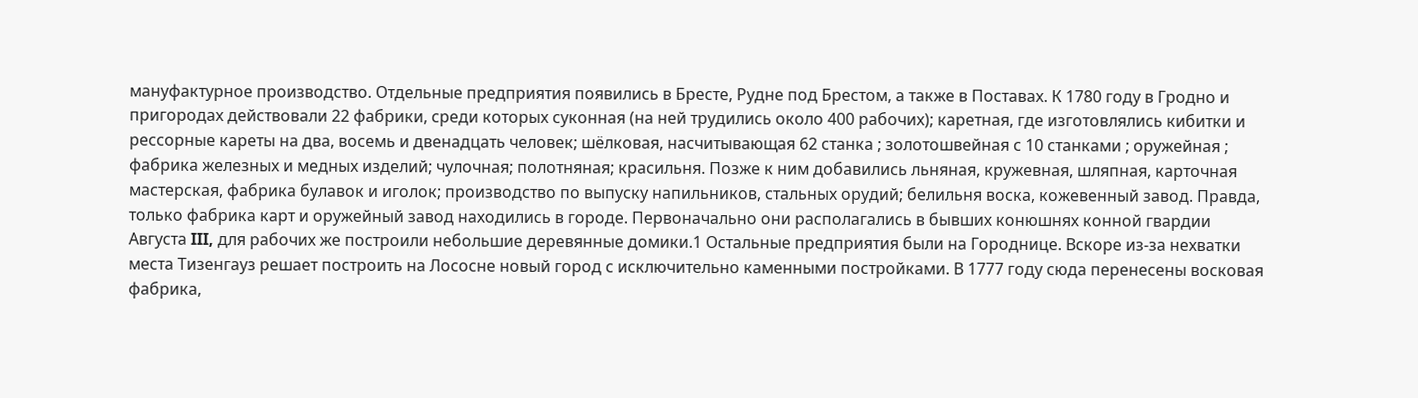мануфактурное производство. Отдельные предприятия появились в Бресте, Рудне под Брестом, а также в Поставах. К 1780 году в Гродно и пригородах действовали 22 фабрики, среди которых суконная (на ней трудились около 400 рабочих); каретная, где изготовлялись кибитки и рессорные кареты на два, восемь и двенадцать человек; шёлковая, насчитывающая 62 станка ; золотошвейная с 10 станками ; оружейная ; фабрика железных и медных изделий; чулочная; полотняная; красильня. Позже к ним добавились льняная, кружевная, шляпная, карточная мастерская, фабрика булавок и иголок; производство по выпуску напильников, стальных орудий; белильня воска, кожевенный завод. Правда, только фабрика карт и оружейный завод находились в городе. Первоначально они располагались в бывших конюшнях конной гвардии Августа III, для рабочих же построили небольшие деревянные домики.1 Остальные предприятия были на Городнице. Вскоре из-за нехватки места Тизенгауз решает построить на Лососне новый город с исключительно каменными постройками. В 1777 году сюда перенесены восковая фабрика,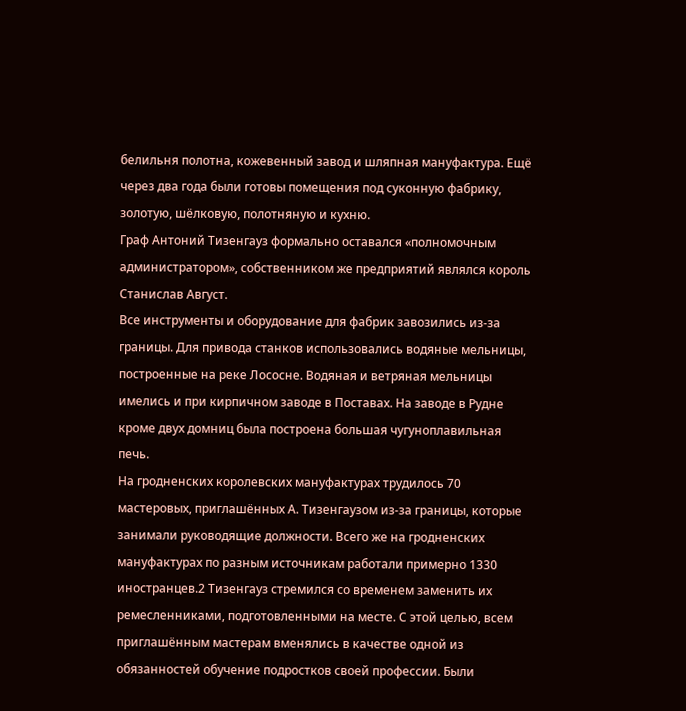белильня полотна, кожевенный завод и шляпная мануфактура. Ещё через два года были готовы помещения под суконную фабрику, золотую, шёлковую, полотняную и кухню.
Граф Антоний Тизенгауз формально оставался «полномочным администратором», собственником же предприятий являлся король Станислав Август.
Все инструменты и оборудование для фабрик завозились из-за границы. Для привода станков использовались водяные мельницы, построенные на реке Лососне. Водяная и ветряная мельницы имелись и при кирпичном заводе в Поставах. На заводе в Рудне кроме двух домниц была построена большая чугуноплавильная печь.
На гродненских королевских мануфактурах трудилось 70 мастеровых, приглашённых А. Тизенгаузом из-за границы, которые занимали руководящие должности. Всего же на гродненских мануфактурах по разным источникам работали примерно 1330 иностранцев.2 Тизенгауз стремился со временем заменить их ремесленниками, подготовленными на месте. С этой целью, всем приглашённым мастерам вменялись в качестве одной из обязанностей обучение подростков своей профессии. Были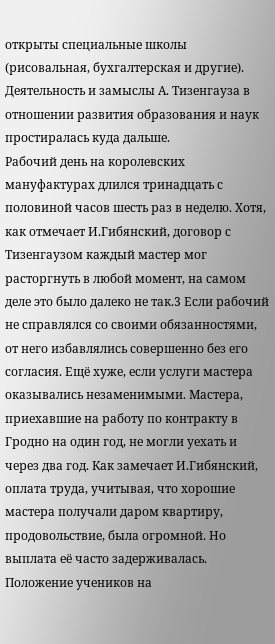открыты специальные школы (рисовальная, бухгалтерская и другие). Деятельность и замыслы А. Тизенгауза в отношении развития образования и наук простиралась куда дальше.
Рабочий день на королевских мануфактурах длился тринадцать с половиной часов шесть раз в неделю. Хотя, как отмечает И.Гибянский, договор с Тизенгаузом каждый мастер мог расторгнуть в любой момент, на самом деле это было далеко не так.3 Если рабочий не справлялся со своими обязанностями, от него избавлялись совершенно без его согласия. Ещё хуже, если услуги мастера оказывались незаменимыми. Мастера, приехавшие на работу по контракту в Гродно на один год, не могли уехать и через два год. Как замечает И.Гибянский, оплата труда, учитывая, что хорошие мастера получали даром квартиру, продовольствие, была огромной. Но выплата её часто задерживалась. Положение учеников на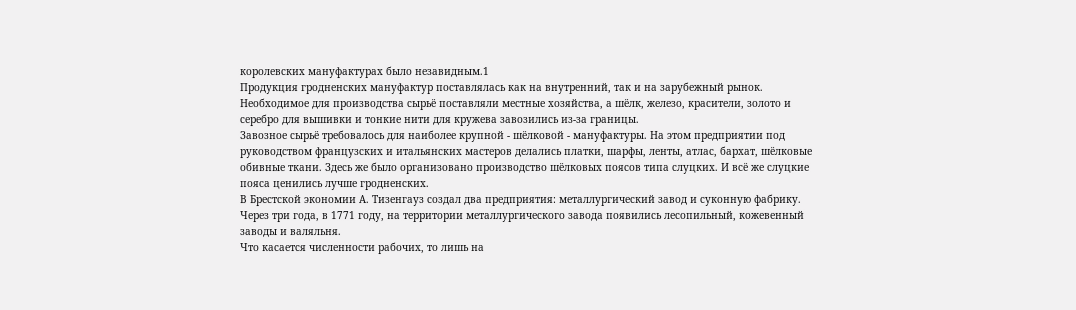королевских мануфактурах было незавидным.1
Продукция гродненских мануфактур поставлялась как на внутренний, так и на зарубежный рынок. Необходимое для производства сырьё поставляли местные хозяйства, а шёлк, железо, красители, золото и серебро для вышивки и тонкие нити для кружева завозились из-за границы.
Завозное сырьё требовалось для наиболее крупной - шёлковой - мануфактуры. На этом предприятии под руководством французских и итальянских мастеров делались платки, шарфы, ленты, атлас, бархат, шёлковые обивные ткани. Здесь же было организовано производство шёлковых поясов типа слуцких. И всё же слуцкие пояса ценились лучше гродненских.
В Брестской экономии А. Тизенгауз создал два предприятия: металлургический завод и суконную фабрику. Через три года, в 1771 году, на территории металлургического завода появились лесопильный, кожевенный заводы и валяльня.
Что касается численности рабочих, то лишь на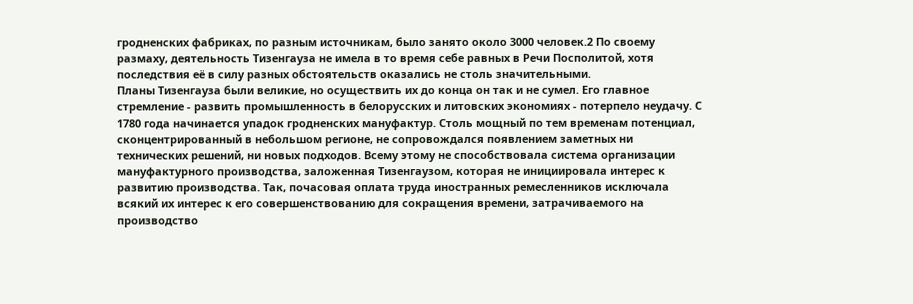гродненских фабриках, по разным источникам, было занято около 3000 человек.2 По своему размаху, деятельность Тизенгауза не имела в то время себе равных в Речи Посполитой, хотя последствия её в силу разных обстоятельств оказались не столь значительными.
Планы Тизенгауза были великие, но осуществить их до конца он так и не сумел. Его главное стремление - развить промышленность в белорусских и литовских экономиях - потерпело неудачу. С 1780 года начинается упадок гродненских мануфактур. Столь мощный по тем временам потенциал, сконцентрированный в небольшом регионе, не сопровождался появлением заметных ни технических решений, ни новых подходов. Всему этому не способствовала система организации мануфактурного производства, заложенная Тизенгаузом, которая не инициировала интерес к развитию производства. Так, почасовая оплата труда иностранных ремесленников исключала всякий их интерес к его совершенствованию для сокращения времени, затрачиваемого на производство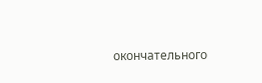окончательного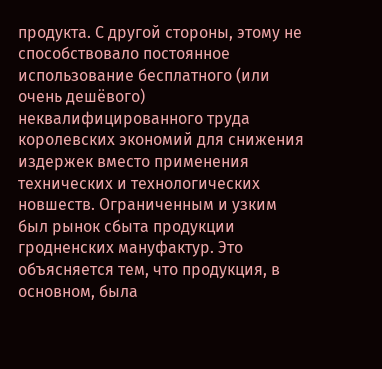продукта. С другой стороны, этому не способствовало постоянное использование бесплатного (или очень дешёвого) неквалифицированного труда королевских экономий для снижения издержек вместо применения технических и технологических новшеств. Ограниченным и узким был рынок сбыта продукции гродненских мануфактур. Это объясняется тем, что продукция, в основном, была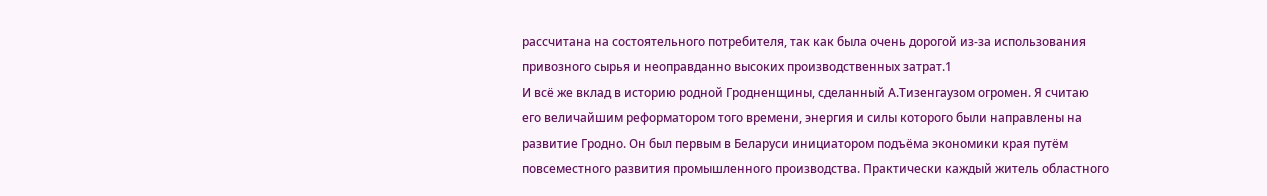рассчитана на состоятельного потребителя, так как была очень дорогой из-за использования привозного сырья и неоправданно высоких производственных затрат.1
И всё же вклад в историю родной Гродненщины, сделанный А.Тизенгаузом огромен. Я считаю его величайшим реформатором того времени, энергия и силы которого были направлены на развитие Гродно. Он был первым в Беларуси инициатором подъёма экономики края путём повсеместного развития промышленного производства. Практически каждый житель областного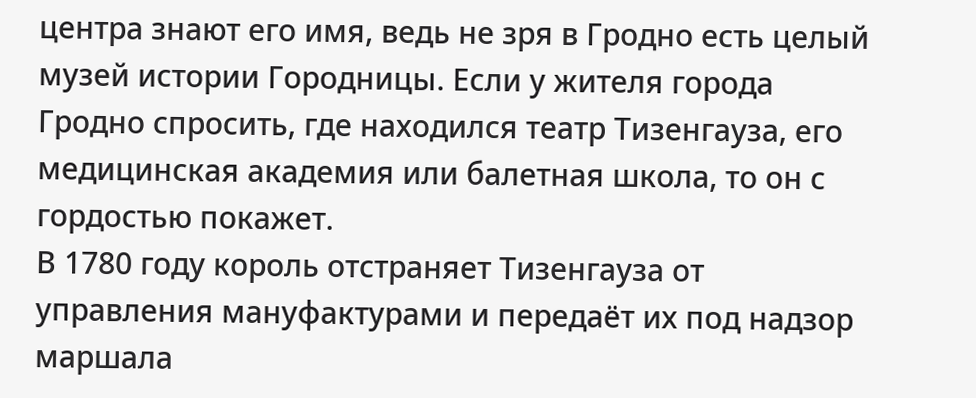центра знают его имя, ведь не зря в Гродно есть целый музей истории Городницы. Если у жителя города Гродно спросить, где находился театр Тизенгауза, его медицинская академия или балетная школа, то он с гордостью покажет.
В 1780 году король отстраняет Тизенгауза от управления мануфактурами и передаёт их под надзор маршала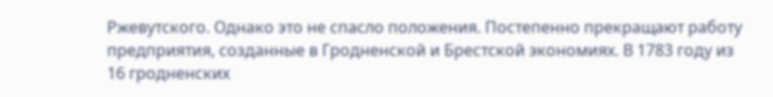Ржевутского. Однако это не спасло положения. Постепенно прекращают работу предприятия, созданные в Гродненской и Брестской экономиях. В 1783 году из 16 гродненских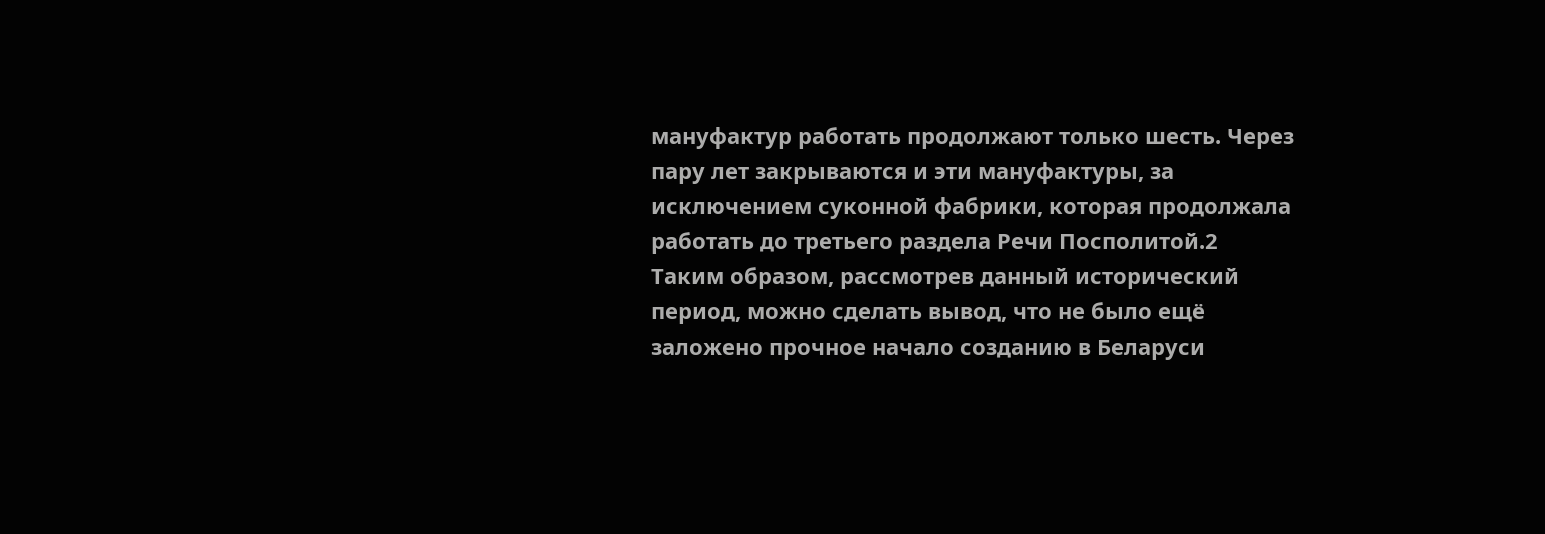мануфактур работать продолжают только шесть. Через пару лет закрываются и эти мануфактуры, за исключением суконной фабрики, которая продолжала работать до третьего раздела Речи Посполитой.2
Таким образом, рассмотрев данный исторический период, можно сделать вывод, что не было ещё заложено прочное начало созданию в Беларуси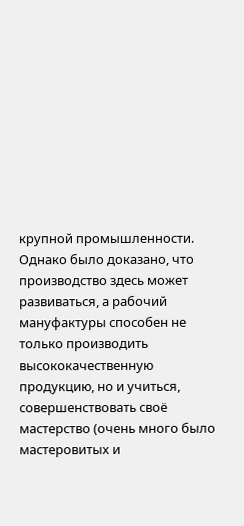крупной промышленности. Однако было доказано, что производство здесь может развиваться, а рабочий мануфактуры способен не только производить высококачественную продукцию, но и учиться, совершенствовать своё мастерство (очень много было мастеровитых и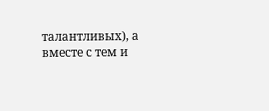талантливых), а вместе с тем и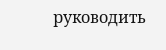руководить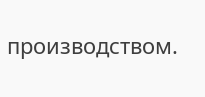производством.